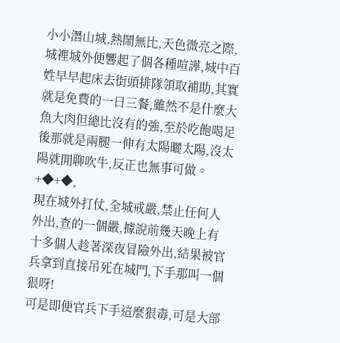小小潛山城,熱鬧無比,天色微亮之際,城裡城外便響起了個各種喧譁,城中百姓早早起床去街頭排隊領取補助,其實就是免費的一日三餐,雖然不是什麼大魚大肉但總比沒有的強,至於吃飽喝足後那就是兩腿一伸有太陽曬太陽,沒太陽就閒聊吹牛,反正也無事可做。+◆+◆,
現在城外打仗,全城戒嚴,禁止任何人外出,查的一個嚴,據說前幾天晚上有十多個人趁著深夜冒險外出,結果被官兵拿到直接吊死在城門,下手那叫一個狠呀!
可是即便官兵下手這麼狠毒,可是大部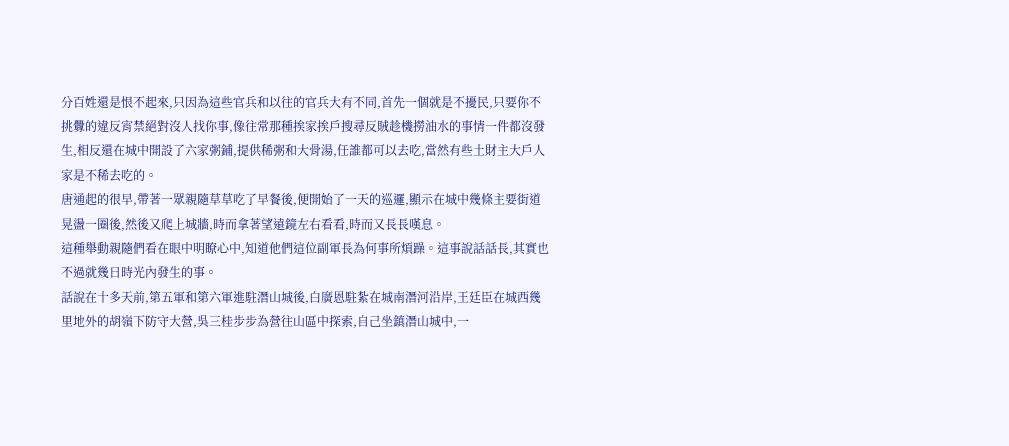分百姓還是恨不起來,只因為這些官兵和以往的官兵大有不同,首先一個就是不擾民,只要你不挑釁的違反宵禁絕對沒人找你事,像往常那種挨家挨戶搜尋反賊趁機撈油水的事情一件都沒發生,相反還在城中開設了六家粥鋪,提供稀粥和大骨湯,任誰都可以去吃,當然有些土財主大戶人家是不稀去吃的。
唐通起的很早,帶著一眾親隨草草吃了早餐後,便開始了一天的巡邏,顯示在城中幾條主要街道晃盪一圈後,然後又爬上城牆,時而拿著望遠鏡左右看看,時而又長長嘆息。
這種舉動親隨們看在眼中明瞭心中,知道他們這位副軍長為何事所煩躁。這事說話話長,其實也不過就幾日時光內發生的事。
話說在十多天前,第五軍和第六軍進駐潛山城後,白廣恩駐紮在城南潛河沿岸,王廷臣在城西幾里地外的胡嶺下防守大營,吳三桂步步為營往山區中探索,自己坐鎮潛山城中,一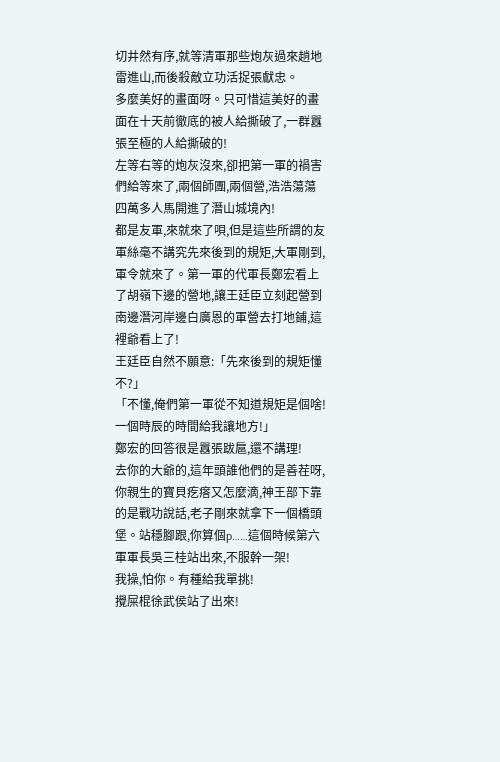切井然有序,就等清軍那些炮灰過來趟地雷進山,而後殺敵立功活捉張獻忠。
多麼美好的畫面呀。只可惜這美好的畫面在十天前徹底的被人給撕破了,一群囂張至極的人給撕破的!
左等右等的炮灰沒來,卻把第一軍的禍害們給等來了,兩個師團,兩個營,浩浩蕩蕩四萬多人馬開進了潛山城境內!
都是友軍,來就來了唄,但是這些所謂的友軍絲毫不講究先來後到的規矩,大軍剛到,軍令就來了。第一軍的代軍長鄭宏看上了胡嶺下邊的營地,讓王廷臣立刻起營到南邊潛河岸邊白廣恩的軍營去打地鋪,這裡爺看上了!
王廷臣自然不願意:「先來後到的規矩懂不?」
「不懂,俺們第一軍從不知道規矩是個啥!一個時辰的時間給我讓地方!」
鄭宏的回答很是囂張跋扈,還不講理!
去你的大爺的,這年頭誰他們的是善茬呀,你親生的寶貝疙瘩又怎麼滴,神王部下靠的是戰功說話,老子剛來就拿下一個橋頭堡。站穩腳跟,你算個p……這個時候第六軍軍長吳三桂站出來,不服幹一架!
我操,怕你。有種給我單挑!
攪屎棍徐武侯站了出來!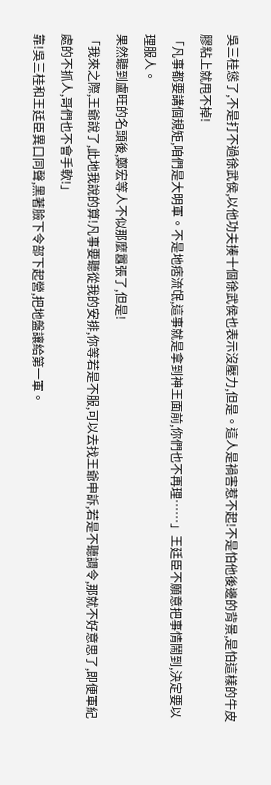吳三桂慫了,不是打不過徐武侯,以他功夫揍十個徐武侯也表示沒壓力,但是。這人是禍害惹不起!不是怕他後邊的背景,是怕這樣的牛皮膠粘上就甩不掉!
「凡事都要講個規矩,咱們是大明軍。不是地痞流氓,這事就是拿到神王面前,你們也不再理……」王廷臣不願意把事情鬧到,決定要以理服人。
果然聽到盧旺的名頭後,鄭宏等人不似那麼囂張了,但是!
「我來之際,王爺說了,此地我說的算!凡事要聽從我的安排,你等若是不服,可以去找王爺申訴,若是不聽調令,那就不好意思了,即便軍紀處的不抓人,哥們也不會手軟!」
靠!吳三桂和王廷臣異口同聲,黑著臉下令部下起營,把地盤讓給第一軍。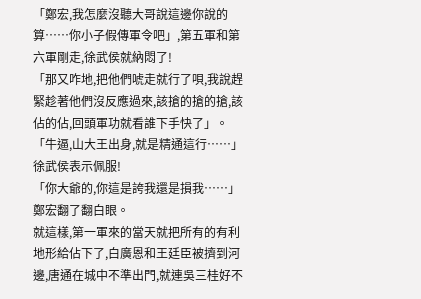「鄭宏,我怎麼沒聽大哥說這邊你說的算……你小子假傳軍令吧」,第五軍和第六軍剛走,徐武侯就納悶了!
「那又咋地,把他們唬走就行了唄,我說趕緊趁著他們沒反應過來,該搶的搶的搶,該佔的佔,回頭軍功就看誰下手快了」。
「牛逼,山大王出身,就是精通這行……」徐武侯表示佩服!
「你大爺的,你這是誇我還是損我……」鄭宏翻了翻白眼。
就這樣,第一軍來的當天就把所有的有利地形給佔下了,白廣恩和王廷臣被擠到河邊,唐通在城中不準出門,就連吳三桂好不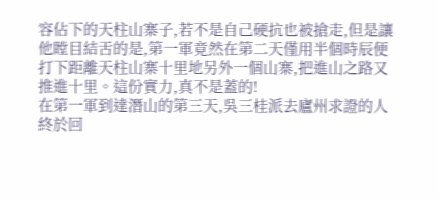容佔下的天柱山寨子,若不是自己硬抗也被搶走,但是讓他瞠目結舌的是,第一軍竟然在第二天僅用半個時辰便打下距離天柱山寨十里地另外一個山寨,把進山之路又推進十里。這份實力,真不是蓋的!
在第一軍到達潛山的第三天,吳三桂派去廬州求證的人終於回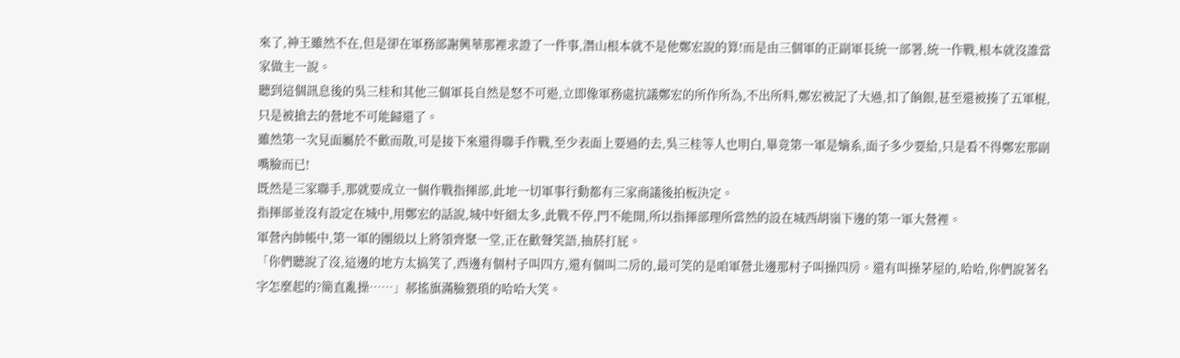來了,神王雖然不在,但是卻在軍務部謝興華那裡求證了一件事,潛山根本就不是他鄭宏說的算!而是由三個軍的正副軍長統一部署,統一作戰,根本就沒誰當家做主一說。
聽到這個訊息後的吳三桂和其他三個軍長自然是怒不可遏,立即像軍務處抗議鄭宏的所作所為,不出所料,鄭宏被記了大過,扣了餉銀,甚至還被揍了五軍棍,只是被搶去的營地不可能歸還了。
雖然第一次見面屬於不歡而散,可是接下來還得聯手作戰,至少表面上要過的去,吳三桂等人也明白,畢竟第一軍是嫡系,面子多少要給,只是看不得鄭宏那副嘴臉而已!
既然是三家聯手,那就要成立一個作戰指揮部,此地一切軍事行動都有三家商議後拍板決定。
指揮部並沒有設定在城中,用鄭宏的話說,城中奸細太多,此戰不停,門不能開,所以指揮部理所當然的設在城西胡嶺下邊的第一軍大營裡。
軍營內帥帳中,第一軍的團級以上將領齊聚一堂,正在歡聲笑語,抽菸打屁。
「你們聽說了沒,這邊的地方太搞笑了,西邊有個村子叫四方,還有個叫二房的,最可笑的是咱軍營北邊那村子叫操四房。還有叫操茅屋的,哈哈,你們說著名字怎麼起的?簡直亂操……」郝搖旗滿臉猥瑣的哈哈大笑。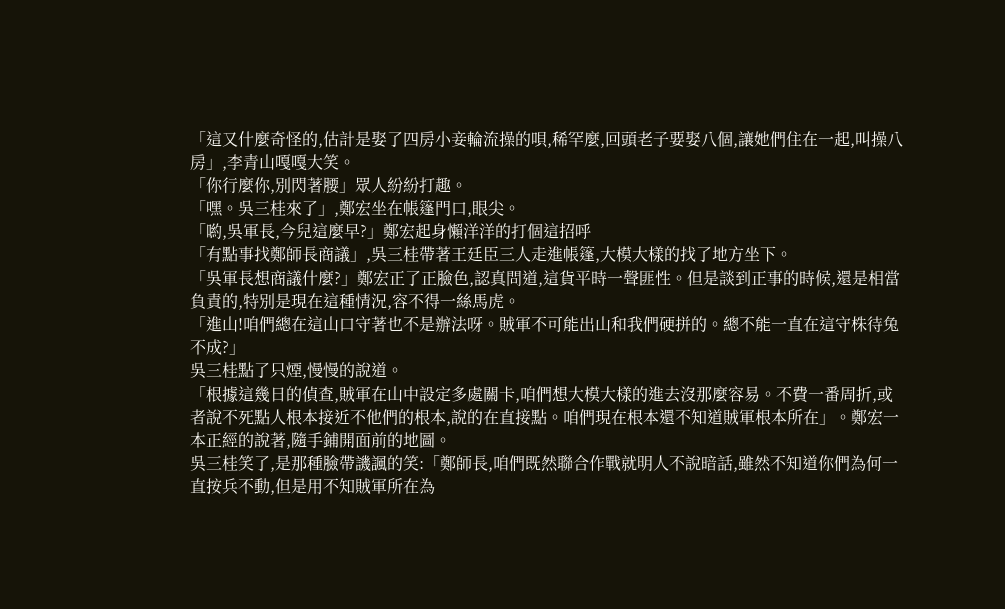「這又什麼奇怪的,估計是娶了四房小妾輪流操的唄,稀罕麼,回頭老子要娶八個,讓她們住在一起,叫操八房」,李青山嘎嘎大笑。
「你行麼你,別閃著腰」眾人紛紛打趣。
「嘿。吳三桂來了」,鄭宏坐在帳篷門口,眼尖。
「喲,吳軍長,今兒這麼早?」鄭宏起身懶洋洋的打個這招呼
「有點事找鄭師長商議」,吳三桂帶著王廷臣三人走進帳篷,大模大樣的找了地方坐下。
「吳軍長想商議什麼?」鄭宏正了正臉色,認真問道,這貨平時一聲匪性。但是談到正事的時候,還是相當負責的,特別是現在這種情況,容不得一絲馬虎。
「進山!咱們總在這山口守著也不是辦法呀。賊軍不可能出山和我們硬拼的。總不能一直在這守株待兔不成?」
吳三桂點了只煙,慢慢的說道。
「根據這幾日的偵查,賊軍在山中設定多處關卡,咱們想大模大樣的進去沒那麼容易。不費一番周折,或者說不死點人根本接近不他們的根本,說的在直接點。咱們現在根本還不知道賊軍根本所在」。鄭宏一本正經的說著,隨手鋪開面前的地圖。
吳三桂笑了,是那種臉帶譏諷的笑:「鄭師長,咱們既然聯合作戰就明人不說暗話,雖然不知道你們為何一直按兵不動,但是用不知賊軍所在為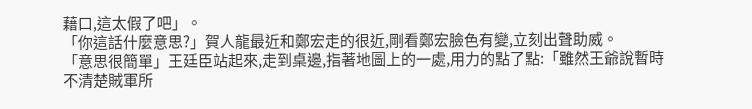藉口,這太假了吧」。
「你這話什麼意思?」賀人龍最近和鄭宏走的很近,剛看鄭宏臉色有變,立刻出聲助威。
「意思很簡單」王廷臣站起來,走到桌邊,指著地圖上的一處,用力的點了點:「雖然王爺說暫時不清楚賊軍所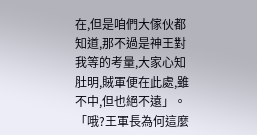在,但是咱們大傢伙都知道,那不過是神王對我等的考量,大家心知肚明,賊軍便在此處,雖不中,但也絕不遠」。
「哦?王軍長為何這麼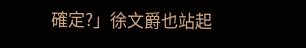確定?」徐文爵也站起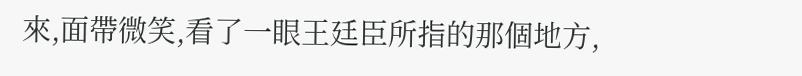來,面帶微笑,看了一眼王廷臣所指的那個地方,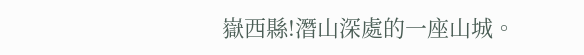嶽西縣!潛山深處的一座山城。